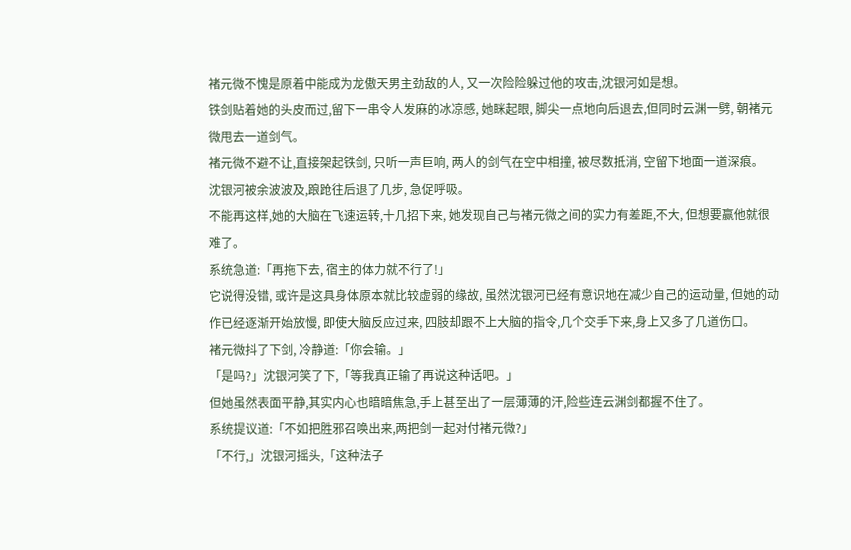褚元微不愧是原着中能成为龙傲天男主劲敌的人, 又一次险险躲过他的攻击,沈银河如是想。
铁剑贴着她的头皮而过,留下一串令人发麻的冰凉感, 她眯起眼, 脚尖一点地向后退去,但同时云渊一劈, 朝褚元微甩去一道剑气。
褚元微不避不让,直接架起铁剑, 只听一声巨响, 两人的剑气在空中相撞, 被尽数抵消, 空留下地面一道深痕。
沈银河被余波波及,踉跄往后退了几步, 急促呼吸。
不能再这样,她的大脑在飞速运转,十几招下来, 她发现自己与褚元微之间的实力有差距,不大, 但想要赢他就很难了。
系统急道:「再拖下去, 宿主的体力就不行了!」
它说得没错, 或许是这具身体原本就比较虚弱的缘故, 虽然沈银河已经有意识地在减少自己的运动量, 但她的动作已经逐渐开始放慢, 即使大脑反应过来, 四肢却跟不上大脑的指令,几个交手下来,身上又多了几道伤口。
褚元微抖了下剑, 冷静道:「你会输。」
「是吗?」沈银河笑了下,「等我真正输了再说这种话吧。」
但她虽然表面平静,其实内心也暗暗焦急,手上甚至出了一层薄薄的汗,险些连云渊剑都握不住了。
系统提议道:「不如把胜邪召唤出来,两把剑一起对付褚元微?」
「不行,」沈银河摇头,「这种法子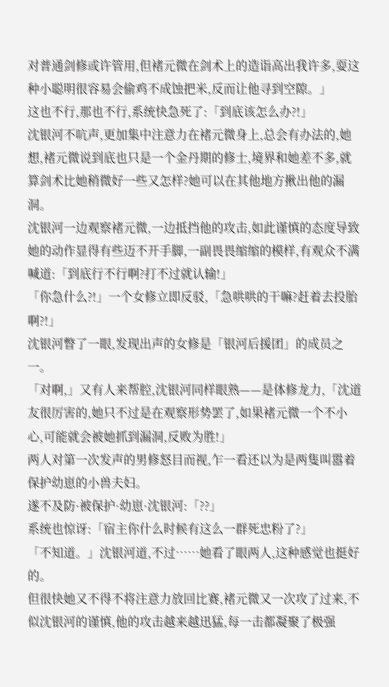对普通剑修或许管用,但褚元微在剑术上的造诣高出我许多,耍这种小聪明很容易会偷鸡不成蚀把米,反而让他寻到空隙。」
这也不行,那也不行,系统快急死了:「到底该怎么办?!」
沈银河不吭声,更加集中注意力在褚元微身上,总会有办法的,她想,褚元微说到底也只是一个金丹期的修士,境界和她差不多,就算剑术比她稍微好一些又怎样?她可以在其他地方揪出他的漏洞。
沈银河一边观察褚元微,一边抵挡他的攻击,如此谨慎的态度导致她的动作显得有些迈不开手脚,一副畏畏缩缩的模样,有观众不满喊道:「到底行不行啊?打不过就认输!」
「你急什么?!」一个女修立即反驳,「急哄哄的干嘛?赶着去投胎啊?!」
沈银河瞥了一眼,发现出声的女修是「银河后援团」的成员之一。
「对啊,」又有人来帮腔,沈银河同样眼熟——是体修龙力,「沈道友很厉害的,她只不过是在观察形势罢了,如果褚元微一个不小心,可能就会被她抓到漏洞,反败为胜!」
两人对第一次发声的男修怒目而视,乍一看还以为是两隻叫嚣着保护幼崽的小兽夫妇。
遂不及防·被保护·幼崽·沈银河:「??」
系统也惊讶:「宿主你什么时候有这么一群死忠粉了?」
「不知道。」沈银河道,不过……她看了眼两人,这种感觉也挺好的。
但很快她又不得不将注意力放回比赛,褚元微又一次攻了过来,不似沈银河的谨慎,他的攻击越来越迅猛,每一击都凝聚了极强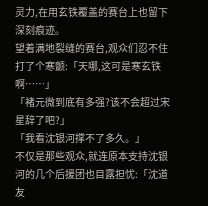灵力,在用玄铁覆盖的赛台上也留下深刻痕迹。
望着满地裂缝的赛台,观众们忍不住打了个寒颤:「天哪,这可是寒玄铁啊……」
「褚元微到底有多强?该不会超过宋星辞了吧?」
「我看沈银河撑不了多久。」
不仅是那些观众,就连原本支持沈银河的几个后援团也目露担忧:「沈道友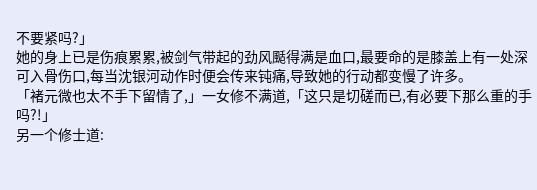不要紧吗?」
她的身上已是伤痕累累,被剑气带起的劲风颳得满是血口,最要命的是膝盖上有一处深可入骨伤口,每当沈银河动作时便会传来钝痛,导致她的行动都变慢了许多。
「褚元微也太不手下留情了,」一女修不满道,「这只是切磋而已,有必要下那么重的手吗?!」
另一个修士道: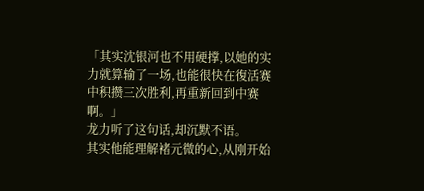「其实沈银河也不用硬撑,以她的实力就算输了一场,也能很快在復活赛中积攒三次胜利,再重新回到中赛啊。」
龙力听了这句话,却沉默不语。
其实他能理解褚元微的心,从刚开始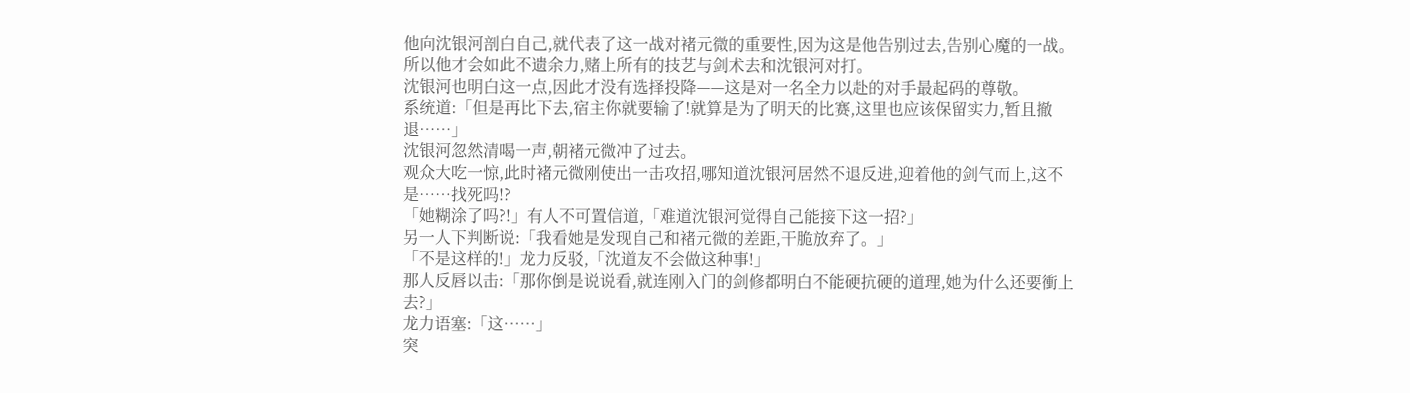他向沈银河剖白自己,就代表了这一战对褚元微的重要性,因为这是他告别过去,告别心魔的一战。
所以他才会如此不遗余力,赌上所有的技艺与剑术去和沈银河对打。
沈银河也明白这一点,因此才没有选择投降——这是对一名全力以赴的对手最起码的尊敬。
系统道:「但是再比下去,宿主你就要输了!就算是为了明天的比赛,这里也应该保留实力,暂且撤退……」
沈银河忽然清喝一声,朝褚元微冲了过去。
观众大吃一惊,此时褚元微刚使出一击攻招,哪知道沈银河居然不退反进,迎着他的剑气而上,这不是……找死吗!?
「她糊涂了吗?!」有人不可置信道,「难道沈银河觉得自己能接下这一招?」
另一人下判断说:「我看她是发现自己和褚元微的差距,干脆放弃了。」
「不是这样的!」龙力反驳,「沈道友不会做这种事!」
那人反唇以击:「那你倒是说说看,就连刚入门的剑修都明白不能硬抗硬的道理,她为什么还要衝上去?」
龙力语塞:「这……」
突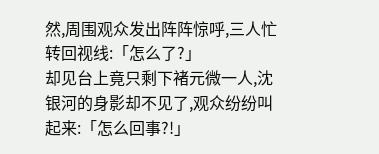然,周围观众发出阵阵惊呼,三人忙转回视线:「怎么了?」
却见台上竟只剩下褚元微一人,沈银河的身影却不见了,观众纷纷叫起来:「怎么回事?!」